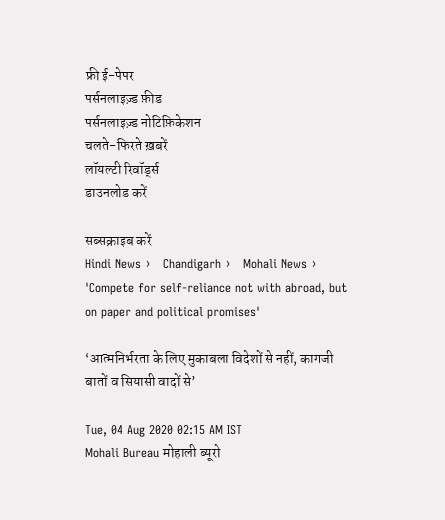फ्री ई-पेपर
पर्सनलाइज़्ड फ़ीड
पर्सनलाइज़्ड नोटिफ़िकेशन
चलते-फिरते ख़बरें
लॉयल्टी रिवॉर्ड्स
डाउनलोड करें

सब्सक्राइब करें
Hindi News ›   Chandigarh ›   Mohali News ›   'Compete for self-reliance not with abroad, but on paper and political promises'

‘आत्मनिर्भरता के लिए मुकाबला विदेशों से नहीं, कागजी बातों व सियासी वादों से’

Tue, 04 Aug 2020 02:15 AM IST
Mohali Bureau मोहाली ब्‍यूरो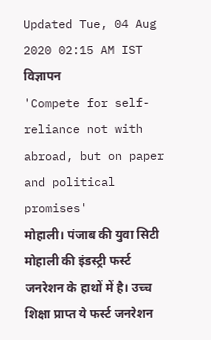Updated Tue, 04 Aug 2020 02:15 AM IST
विज्ञापन
'Compete for self-reliance not with abroad, but on paper and political promises'
मोहाली। पंजाब की युवा सिटी मोहाली की इंडस्ट्री फर्स्ट जनरेशन के हाथों में है। उच्च शिक्षा प्राप्त ये फर्स्ट जनरेशन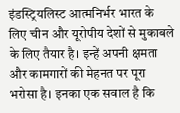इंडस्ट्रियलिस्ट आत्मनिर्भर भारत के लिए चीन और यूरोपीय देशों से मुकाबले के लिए तैयार है। इन्हें अपनी क्षमता और कामगारों की मेहनत पर पूरा भरोसा है। इनका एक सवाल है कि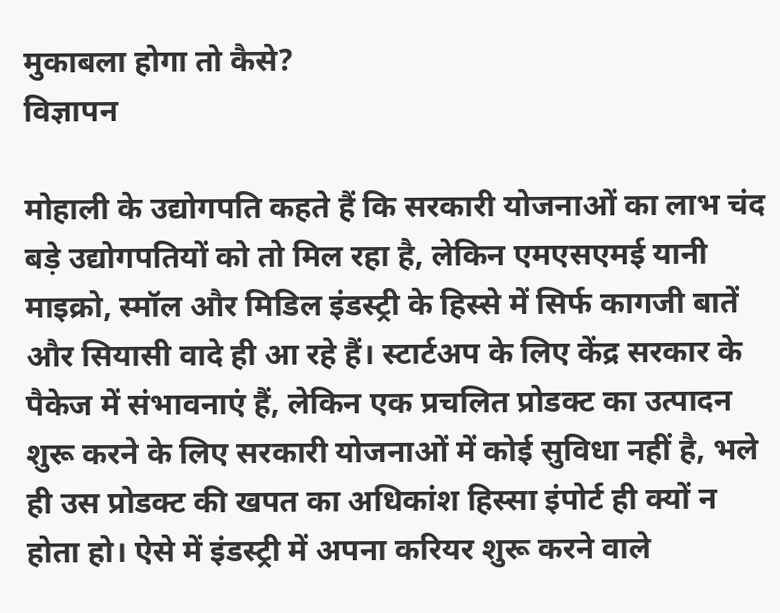मुकाबला होगा तो कैसे?
विज्ञापन

मोहाली के उद्योगपति कहते हैं कि सरकारी योजनाओं का लाभ चंद बड़े उद्योगपतियों को तो मिल रहा है, लेकिन एमएसएमई यानी माइक्रो, स्मॉल और मिडिल इंडस्ट्री के हिस्से में सिर्फ कागजी बातें और सियासी वादे ही आ रहे हैं। स्टार्टअप के लिए केंद्र सरकार के पैकेज में संभावनाएं हैं, लेकिन एक प्रचलित प्रोडक्ट का उत्पादन शुरू करने के लिए सरकारी योजनाओं में कोई सुविधा नहीं है, भले ही उस प्रोडक्ट की खपत का अधिकांश हिस्सा इंपोर्ट ही क्यों न होता हो। ऐसे में इंडस्ट्री में अपना करियर शुरू करने वाले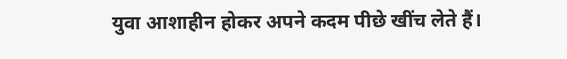युवा आशाहीन होकर अपने कदम पीछे खींच लेते हैं।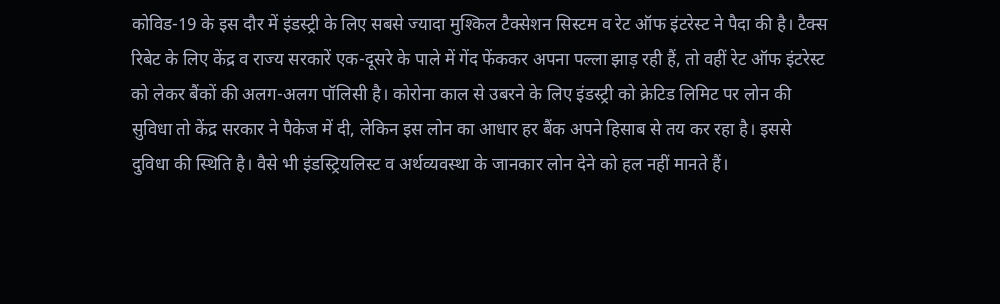कोविड-19 के इस दौर में इंडस्ट्री के लिए सबसे ज्यादा मुश्किल टैक्सेशन सिस्टम व रेट ऑफ इंटरेस्ट ने पैदा की है। टैक्स रिबेट के लिए केंद्र व राज्य सरकारें एक-दूसरे के पाले में गेंद फेंककर अपना पल्ला झाड़ रही हैं, तो वहीं रेट ऑफ इंटरेस्ट को लेकर बैंकों की अलग-अलग पॉलिसी है। कोरोना काल से उबरने के लिए इंडस्ट्री को क्रेटिड लिमिट पर लोन की सुविधा तो केंद्र सरकार ने पैकेज में दी, लेकिन इस लोन का आधार हर बैंक अपने हिसाब से तय कर रहा है। इससे दुविधा की स्थिति है। वैसे भी इंडस्ट्रियलिस्ट व अर्थव्यवस्था के जानकार लोन देने को हल नहीं मानते हैं।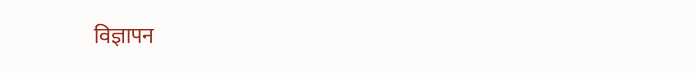विज्ञापन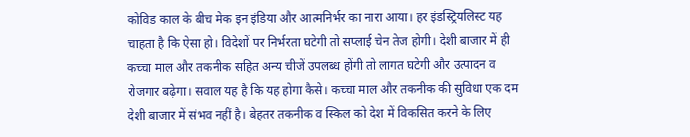कोविड काल के बीच मेक इन इंडिया और आत्मनिर्भर का नारा आया। हर इंडस्ट्रियलिस्ट यह चाहता है कि ऐसा हो। विदेशों पर निर्भरता घटेगी तो सप्लाई चेन तेज होगी। देशी बाजार में ही कच्चा माल और तकनीक सहित अन्य चीजें उपलब्ध होंगी तो लागत घटेगी और उत्पादन व रोजगार बढ़ेगा। सवाल यह है कि यह होगा कैसे। कच्चा माल और तकनीक की सुविधा एक दम देशी बाजार में संभव नहीं है। बेहतर तकनीक व स्किल को देश में विकसित करने के लिए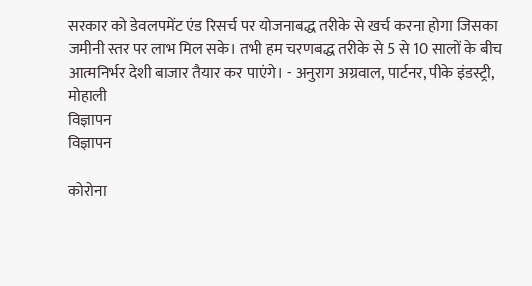सरकार को डेवलपमेंट एंड रिसर्च पर योजनाबद्ध तरीके से खर्च करना होगा जिसका जमीनी स्तर पर लाभ मिल सके। तभी हम चरणबद्ध तरीके से 5 से 10 सालों के बीच आत्मनिर्भर देशी बाजार तैयार कर पाएंगे। - अनुराग अग्रवाल, पार्टनर, पीके इंडस्ट्री, मोहाली
विज्ञापन
विज्ञापन

कोरोना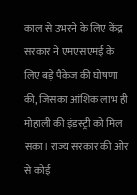काल से उभरने के लिए केंद्र सरकार ने एमएसएमई के लिए बड़े पैकेज की घोषणा की, जिसका आंशिक लाभ ही मोहाली की इंडस्ट्री को मिल सका। राज्य सरकार की ओर से कोई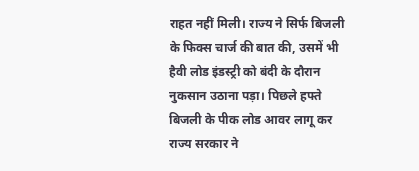राहत नहीं मिली। राज्य ने सिर्फ बिजली के फिक्स चार्ज की बात की, उसमें भी हैवी लोड इंडस्ट्री को बंदी के दौरान नुकसान उठाना पड़ा। पिछले हफ्ते बिजली के पीक लोड आवर लागू कर राज्य सरकार ने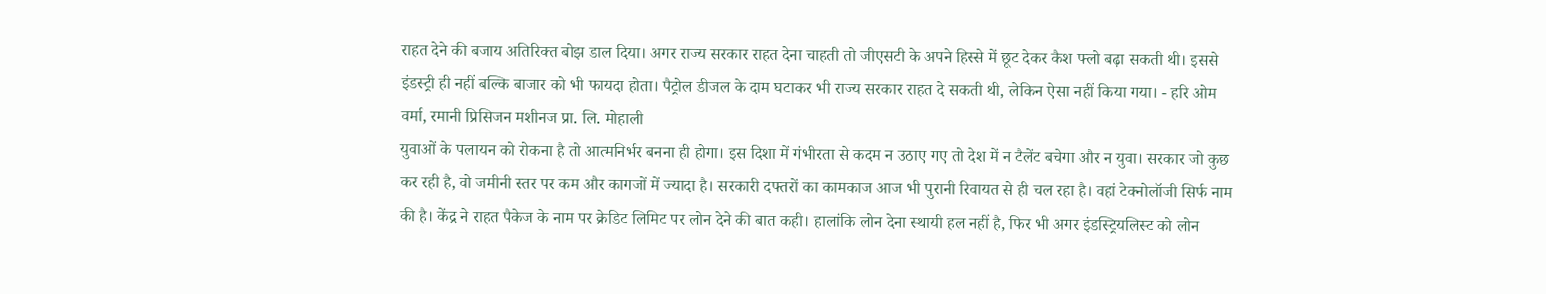राहत देने की बजाय अतिरिक्त बोझ डाल दिया। अगर राज्य सरकार राहत देना चाहती तो जीएसटी के अपने हिस्से में छूट देकर कैश फ्लो बढ़ा सकती थी। इससे इंडस्ट्री ही नहीं बल्कि बाजार को भी फायदा होता। पैट्रोल डीजल के दाम घटाकर भी राज्य सरकार राहत दे सकती थी, लेकिन ऐसा नहीं किया गया। - हरि ओम वर्मा, रमानी प्रिसिजन मशीनज प्रा. लि. मोहाली
युवाओं के पलायन को रोकना है तो आत्मनिर्भर बनना ही होगा। इस दिशा में गंभीरता से कदम न उठाए गए तो देश में न टैलेंट बचेगा और न युवा। सरकार जो कुछ कर रही है, वो जमीनी स्तर पर कम और कागजों में ज्यादा है। सरकारी दफ्तरों का कामकाज आज भी पुरानी रिवायत से ही चल रहा है। वहां टेक्नोलॉजी सिर्फ नाम की है। केंद्र ने राहत पैकेज के नाम पर क्रेडिट लिमिट पर लोन देने की बात कही। हालांकि लोन देना स्थायी हल नहीं है, फिर भी अगर इंडस्ट्रियलिस्ट को लोन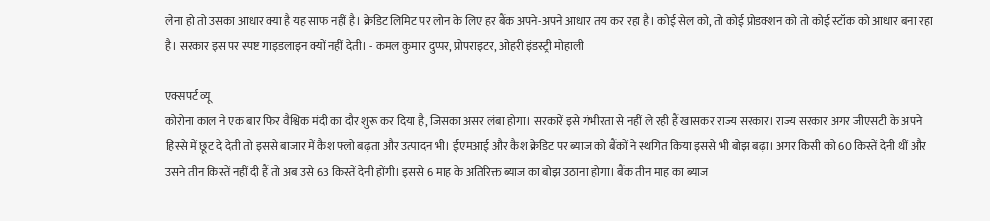लेना हो तो उसका आधार क्या है यह साफ नहीं है। क्रेडिट लिमिट पर लोन के लिए हर बैंक अपने-अपने आधार तय कर रहा है। कोई सेल को, तो कोई प्रोडक्शन को तो कोई स्टॉक को आधार बना रहा है। सरकार इस पर स्पष्ट गाइडलाइन क्यों नहीं देती। - कमल कुमार दुप्पर, प्रोपराइटर, ओहरी इंडस्ट्री मोहाली

एक्सपर्ट व्यू
कोरोना काल ने एक बार फिर वैश्विक मंदी का दौर शुरू कर दिया है, जिसका असर लंबा होगा। सरकारें इसे गंभीरता से नहीं ले रही हैं खासकर राज्य सरकार। राज्य सरकार अगर जीएसटी के अपने हिस्से में छूट दे देती तो इससे बाजार में कैश फ्लो बढ़ता और उत्पादन भी। ईएमआई और कैश क्रेडिट पर ब्याज को बैंकों ने स्थगित किया इससे भी बोझ बढ़ा। अगर किसी को 60 किस्तें देनी थीं और उसने तीन किस्तें नहीं दी हैं तो अब उसे 63 किस्तें देनी होंगी। इससे 6 माह के अतिरिक्त ब्याज का बोझ उठाना होगा। बैंक तीन माह का ब्याज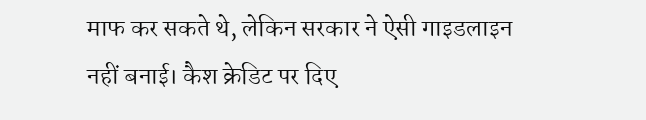माफ कर सकते थे, लेकिन सरकार ने ऐसी गाइडलाइन नहीं बनाई। कैश क्रेडिट पर दिए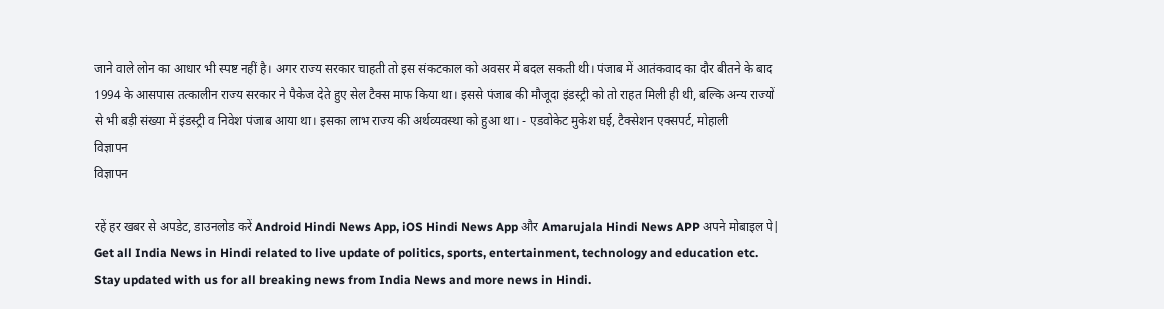जाने वाले लोन का आधार भी स्पष्ट नहीं है। अगर राज्य सरकार चाहती तो इस संकटकाल को अवसर में बदल सकती थी। पंजाब में आतंकवाद का दौर बीतने के बाद 1994 के आसपास तत्कालीन राज्य सरकार ने पैकेज देते हुए सेल टैक्स माफ किया था। इससे पंजाब की मौजूदा इंडस्ट्री को तो राहत मिली ही थी, बल्कि अन्य राज्यों से भी बड़ी संख्या में इंडस्ट्री व निवेश पंजाब आया था। इसका लाभ राज्य की अर्थव्यवस्था को हुआ था। - एडवोकेट मुकेश घई, टैक्सेशन एक्सपर्ट, मोहाली
विज्ञापन
विज्ञापन

रहें हर खबर से अपडेट, डाउनलोड करें Android Hindi News App, iOS Hindi News App और Amarujala Hindi News APP अपने मोबाइल पे|
Get all India News in Hindi related to live update of politics, sports, entertainment, technology and education etc. Stay updated with us for all breaking news from India News and more news in Hindi.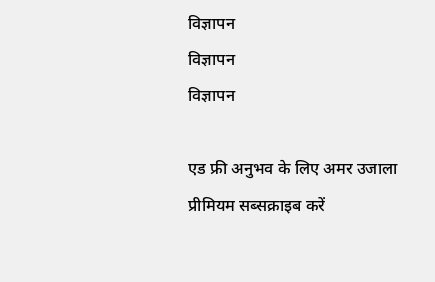विज्ञापन
विज्ञापन
विज्ञापन

एड फ्री अनुभव के लिए अमर उजाला प्रीमियम सब्सक्राइब करें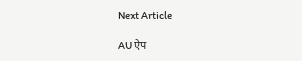Next Article

AU ऐप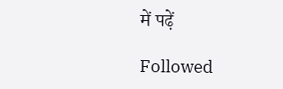में पढ़ें

Followed